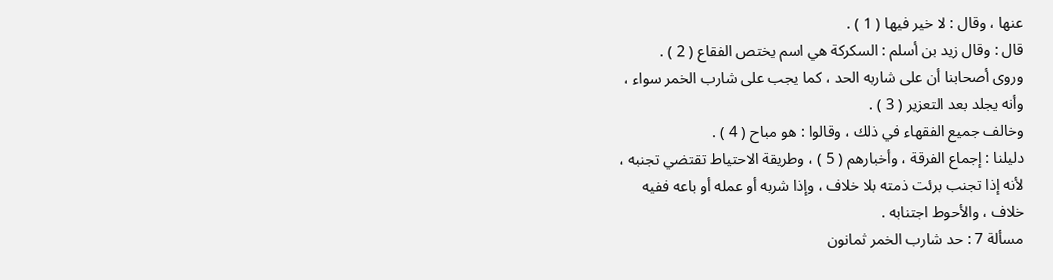عنها ، وقال : لا خير فيها ( 1 ) .
قال : وقال زيد بن أسلم : السكركة هي اسم يختص الفقاع ( 2 ) .
وروى أصحابنا أن على شاربه الحد ، كما يجب على شارب الخمر سواء ،
وأنه يجلد بعد التعزير ( 3 ) .
وخالف جميع الفقهاء في ذلك ، وقالوا : هو مباح ( 4 ) .
دليلنا : إجماع الفرقة ، وأخبارهم ( 5 ) ، وطريقة الاحتياط تقتضي تجنبه ،
لأنه إذا تجنب برئت ذمته بلا خلاف ، وإذا شربه أو عمله أو باعه ففيه
خلاف ، والأحوط اجتنابه .
مسألة 7 : حد شارب الخمر ثمانون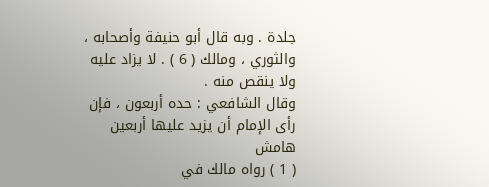جلدة . وبه قال أبو حنيفة وأصحابه ،
والثوري ، ومالك ( 6 ) . لا يزاد عليه ولا ينقص منه .
وقال الشافعي : حده أربعون ، فإن رأى الإمام أن يزيد عليها أربعين
هامش
( 1 ) رواه مالك في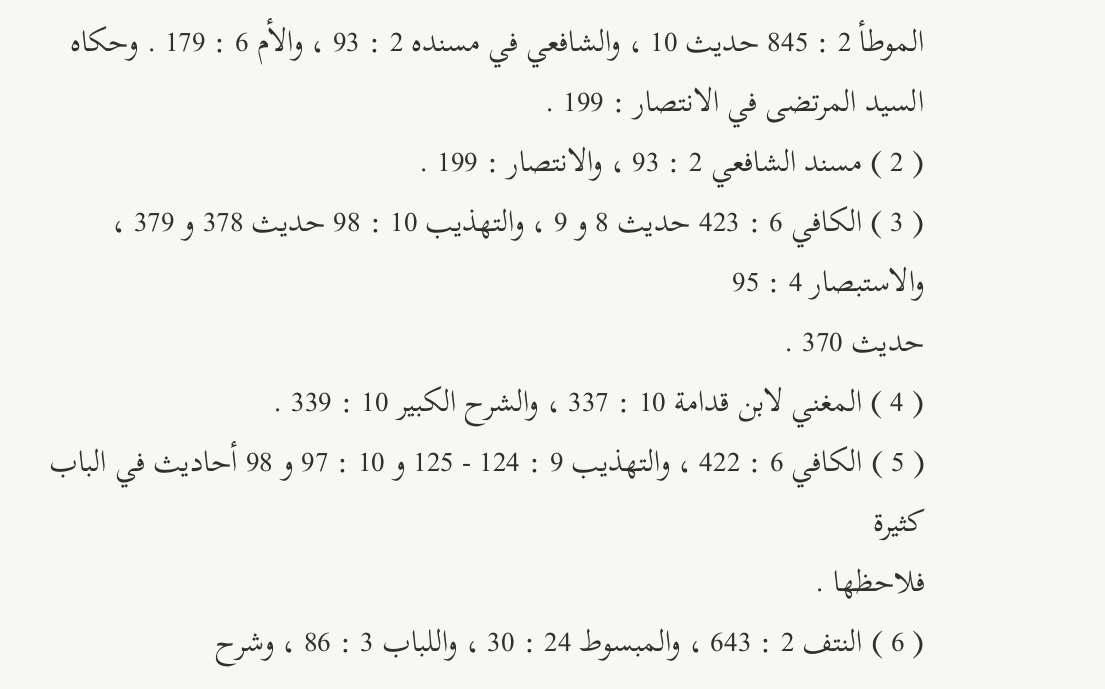الموطأ 2 : 845 حديث 10 ، والشافعي في مسنده 2 : 93 ، والأم 6 : 179 . وحكاه
السيد المرتضى في الانتصار : 199 .
( 2 ) مسند الشافعي 2 : 93 ، والانتصار : 199 .
( 3 ) الكافي 6 : 423 حديث 8 و 9 ، والتهذيب 10 : 98 حديث 378 و 379 ، والاستبصار 4 : 95
حديث 370 .
( 4 ) المغني لابن قدامة 10 : 337 ، والشرح الكبير 10 : 339 .
( 5 ) الكافي 6 : 422 ، والتهذيب 9 : 124 - 125 و 10 : 97 و 98 أحاديث في الباب كثيرة
فلاحظها .
( 6 ) النتف 2 : 643 ، والمبسوط 24 : 30 ، واللباب 3 : 86 ، وشرح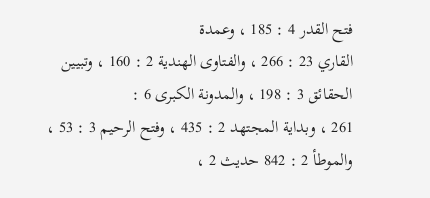فتح القدر 4 : 185 ، وعمدة
القاري 23 : 266 ، والفتاوى الهندية 2 : 160 ، وتبيين الحقائق 3 : 198 ، والمدونة الكبرى 6 :
261 ، وبداية المجتهد 2 : 435 ، وفتح الرحيم 3 : 53 ، والموطأ 2 : 842 حديث 2 ،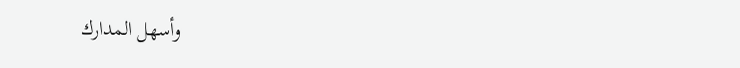وأسهل المدارك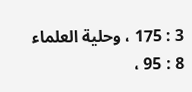3 : 175 ، وحلية العلماء 8 : 95 ،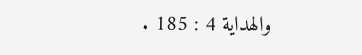والهداية 4 : 185 .